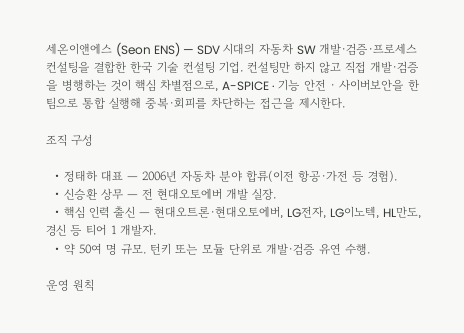세온이앤에스 (Seon ENS) — SDV 시대의 자동차 SW 개발·검증·프로세스 컨설팅을 결합한 한국 기술 컨설팅 기업. 컨설팅만 하지 않고 직접 개발·검증을 병행하는 것이 핵심 차별점으로, A-SPICE · 기능 안전 · 사이버보안을 한 팀으로 통합 실행해 중복·회피를 차단하는 접근을 제시한다.

조직 구성

  • 정태하 대표 — 2006년 자동차 분야 합류(이전 항공·가전 등 경험).
  • 신승환 상무 — 전 현대오토에버 개발 실장.
  • 핵심 인력 출신 — 현대오트론·현대오토에버, LG전자, LG이노텍, HL만도, 경신 등 티어 1 개발자.
  • 약 50여 명 규모. 턴키 또는 모듈 단위로 개발·검증 유연 수행.

운영 원칙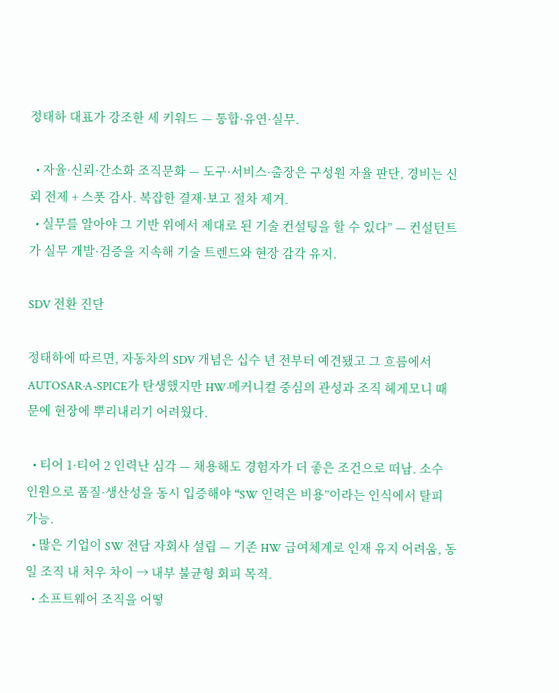정태하 대표가 강조한 세 키워드 — 통합·유연·실무.

  • 자율·신뢰·간소화 조직문화 — 도구·서비스·출장은 구성원 자율 판단, 경비는 신뢰 전제 + 스폿 감사. 복잡한 결재·보고 절차 제거.
  • 실무를 알아야 그 기반 위에서 제대로 된 기술 컨설팅을 할 수 있다” — 컨설턴트가 실무 개발·검증을 지속해 기술 트렌드와 현장 감각 유지.

SDV 전환 진단

정태하에 따르면, 자동차의 SDV 개념은 십수 년 전부터 예견됐고 그 흐름에서 AUTOSAR·A-SPICE가 탄생했지만 HW·메커니컬 중심의 관성과 조직 헤게모니 때문에 현장에 뿌리내리기 어려웠다.

  • 티어 1·티어 2 인력난 심각 — 채용해도 경험자가 더 좋은 조건으로 떠남. 소수 인원으로 품질·생산성을 동시 입증해야 “SW 인력은 비용”이라는 인식에서 탈피 가능.
  • 많은 기업이 SW 전담 자회사 설립 — 기존 HW 급여체계로 인재 유지 어려움, 동일 조직 내 처우 차이 → 내부 불균형 회피 목적.
  • 소프트웨어 조직을 어떻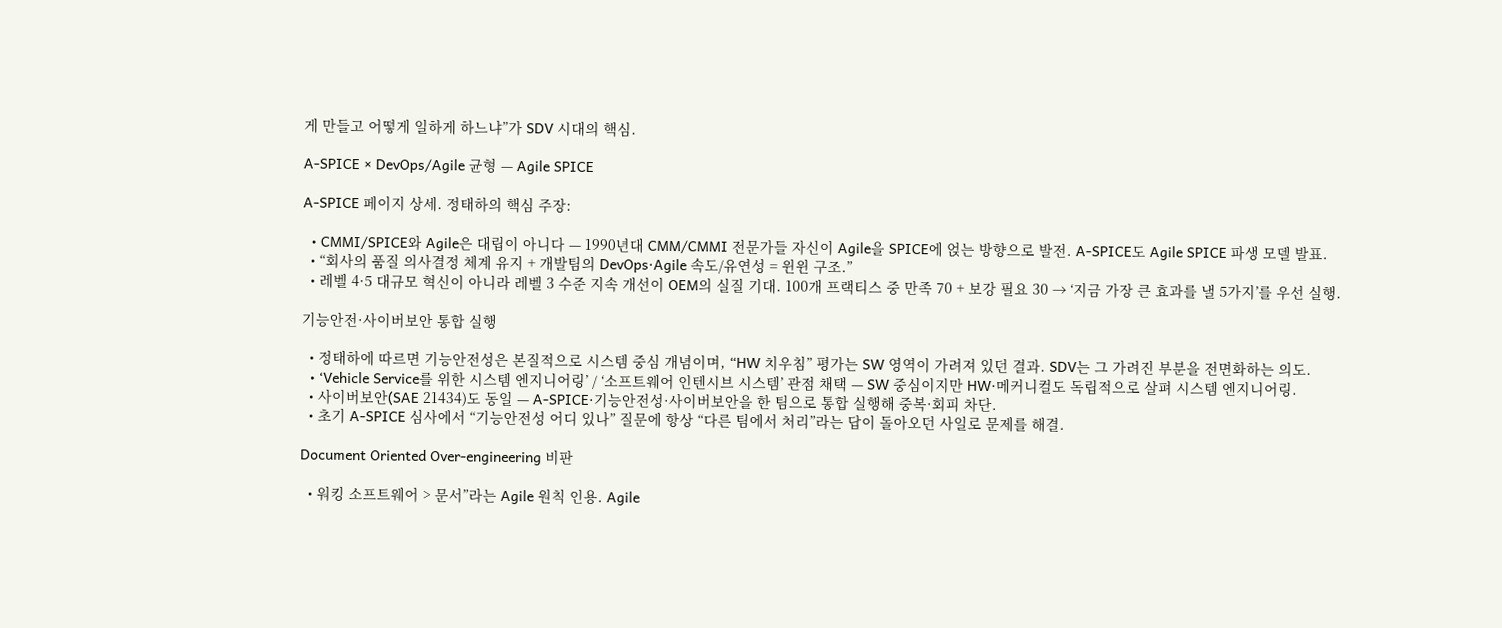게 만들고 어떻게 일하게 하느냐”가 SDV 시대의 핵심.

A-SPICE × DevOps/Agile 균형 — Agile SPICE

A-SPICE 페이지 상세. 정태하의 핵심 주장:

  • CMMI/SPICE와 Agile은 대립이 아니다 — 1990년대 CMM/CMMI 전문가들 자신이 Agile을 SPICE에 얹는 방향으로 발전. A-SPICE도 Agile SPICE 파생 모델 발표.
  • “회사의 품질 의사결정 체계 유지 + 개발팀의 DevOps·Agile 속도/유연성 = 윈윈 구조.”
  • 레벨 4·5 대규모 혁신이 아니라 레벨 3 수준 지속 개선이 OEM의 실질 기대. 100개 프랙티스 중 만족 70 + 보강 필요 30 → ‘지금 가장 큰 효과를 낼 5가지’를 우선 실행.

기능안전·사이버보안 통합 실행

  • 정태하에 따르면 기능안전성은 본질적으로 시스템 중심 개념이며, “HW 치우침” 평가는 SW 영역이 가려져 있던 결과. SDV는 그 가려진 부분을 전면화하는 의도.
  • ‘Vehicle Service를 위한 시스템 엔지니어링’ / ‘소프트웨어 인텐시브 시스템’ 관점 채택 — SW 중심이지만 HW·메커니컬도 독립적으로 살펴 시스템 엔지니어링.
  • 사이버보안(SAE 21434)도 동일 — A-SPICE·기능안전성·사이버보안을 한 팀으로 통합 실행해 중복·회피 차단.
  • 초기 A-SPICE 심사에서 “기능안전성 어디 있나” 질문에 항상 “다른 팀에서 처리”라는 답이 돌아오던 사일로 문제를 해결.

Document Oriented Over-engineering 비판

  • 워킹 소프트웨어 > 문서”라는 Agile 원칙 인용. Agile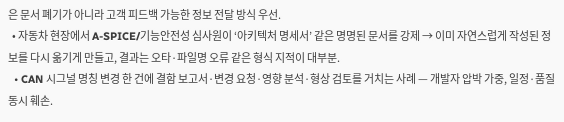은 문서 폐기가 아니라 고객 피드백 가능한 정보 전달 방식 우선.
  • 자동차 현장에서 A-SPICE/기능안전성 심사원이 ‘아키텍처 명세서’ 같은 명명된 문서를 강제 → 이미 자연스럽게 작성된 정보를 다시 옮기게 만들고, 결과는 오타·파일명 오류 같은 형식 지적이 대부분.
  • CAN 시그널 명칭 변경 한 건에 결함 보고서·변경 요청·영향 분석·형상 검토를 거치는 사례 — 개발자 압박 가중, 일정·품질 동시 훼손.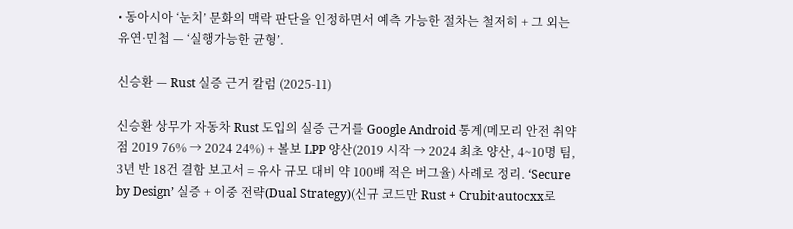• 동아시아 ‘눈치’ 문화의 맥락 판단을 인정하면서 예측 가능한 절차는 철저히 + 그 외는 유연·민첩 — ‘실행가능한 균형’.

신승환 — Rust 실증 근거 칼럼 (2025-11)

신승환 상무가 자동차 Rust 도입의 실증 근거를 Google Android 통계(메모리 안전 취약점 2019 76% → 2024 24%) + 볼보 LPP 양산(2019 시작 → 2024 최초 양산, 4~10명 팀, 3년 반 18건 결함 보고서 = 유사 규모 대비 약 100배 적은 버그율) 사례로 정리. ‘Secure by Design’ 실증 + 이중 전략(Dual Strategy)(신규 코드만 Rust + Crubit·autocxx로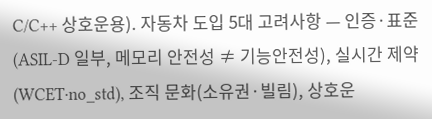C/C++ 상호운용). 자동차 도입 5대 고려사항 — 인증·표준(ASIL-D 일부, 메모리 안전성 ≠ 기능안전성), 실시간 제약(WCET·no_std), 조직 문화(소유권·빌림), 상호운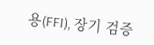용(FFI), 장기 검증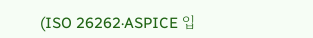(ISO 26262·ASPICE 입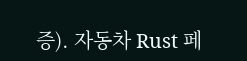증). 자동차 Rust 페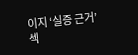이지 ‘실증 근거’ 섹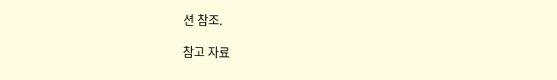션 참조.

참고 자료